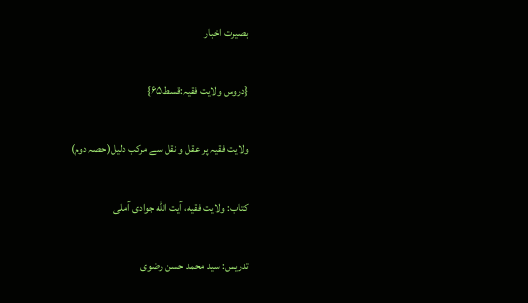بصیرت اخبار

{دروس ولایت فقیہ:قسط۶۵}

ولایت فقیہ پر عقل و نقل سے مرکب دلیل(حصہ دوم)

کتاب: ولایت فقیه، آیت الله جوادى آملى

تدریس: سید محمد حسن رضوی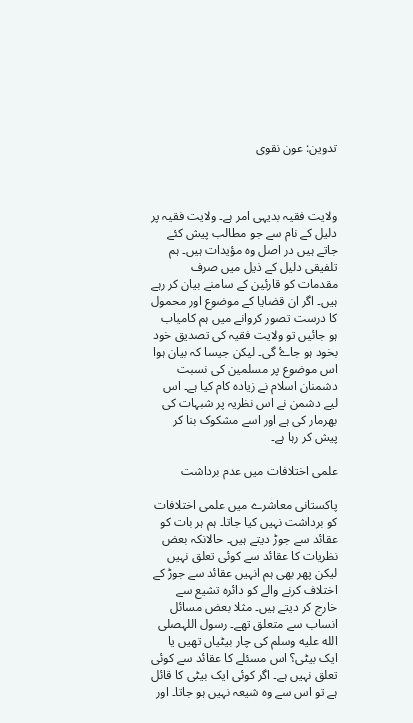تدوین: عون نقوی



ولایت فقیہ بدیہی امر ہے۔ ولایت فقیہ پر دلیل کے نام سے جو مطالب پیش کئے جاتے ہیں در اصل وہ مؤیدات ہیں۔ ہم تلفیقی دلیل کے ذیل میں صرف مقدمات کو قارئین کے سامنے بیان کر رہے ہیں۔ اگر ان قضایا کے موضوع اور محمول کا درست تصور کروانے میں ہم کامیاب ہو جائیں تو ولایت فقیہ کی تصدیق خود بخود ہو جاۓ گی۔ لیکن جیسا کہ بیان ہوا اس موضوع پر مسلمین کی نسبت دشمنان اسلام نے زیادہ کام کیا ہے۔ اس لیے دشمن نے اس نظریہ پر شبہات کی بھرمار کی ہے اور اسے مشکوک بنا کر پیش کر رہا ہے۔

علمی اختلافات میں عدم برداشت

پاکستانی معاشرے میں علمی اختلافات کو برداشت نہیں کیا جاتا۔ ہم ہر بات کو عقائد سے جوڑ دیتے ہیں۔ حالانکہ بعض نظریات کا عقائد سے کوئی تعلق نہیں لیکن پھر بھی ہم انہیں عقائد سے جوڑ کے اختلاف کرنے والے کو دائرہ تشیع سے خارج کر دیتے ہیں۔ مثلا بعض مسائل انساب سے متعلق تھے۔ رسول اللہصلى الله عليه وسلم کی چار بیٹیاں تھیں یا ایک بیٹی؟ اس مسئلے کا عقائد سے کوئی تعلق نہیں ہے۔ اگر کوئی ایک بیٹی کا قائل ہے تو اس سے وہ شیعہ نہیں ہو جاتا۔ اور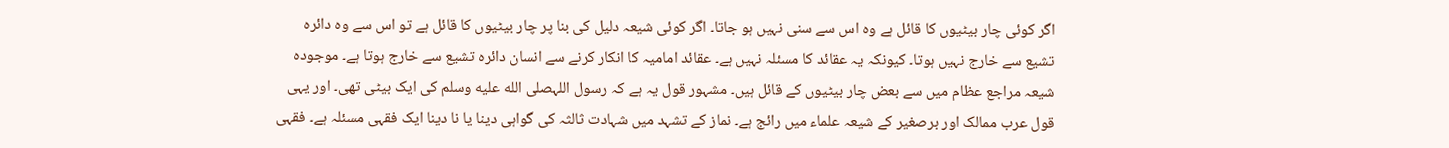اگر کوئی چار بیٹیوں کا قائل ہے وہ اس سے سنی نہیں ہو جاتا۔ اگر کوئی شیعہ دلیل کی بنا پر چار بیٹیوں کا قائل ہے تو اس سے وہ دائرہ تشیع سے خارج نہیں ہوتا۔ کیونکہ یہ عقائد کا مسئلہ نہیں ہے۔ عقائد امامیہ کا انکار کرنے سے انسان دائرہ تشیع سے خارج ہوتا ہے۔ موجودہ شیعہ مراجع عظام میں سے بعض چار بیٹیوں کے قائل ہیں۔ مشہور قول یہ ہے کہ رسول اللہصلى الله عليه وسلم کی ایک بیٹی تھی۔ اور یہی قول عرب ممالک اور برصغیر کے شیعہ علماء میں رائج ہے۔ نماز کے تشہد میں شہادت ثالثہ کی گواہی دینا یا نا دینا ایک فقہی مسئلہ ہے۔ فقہی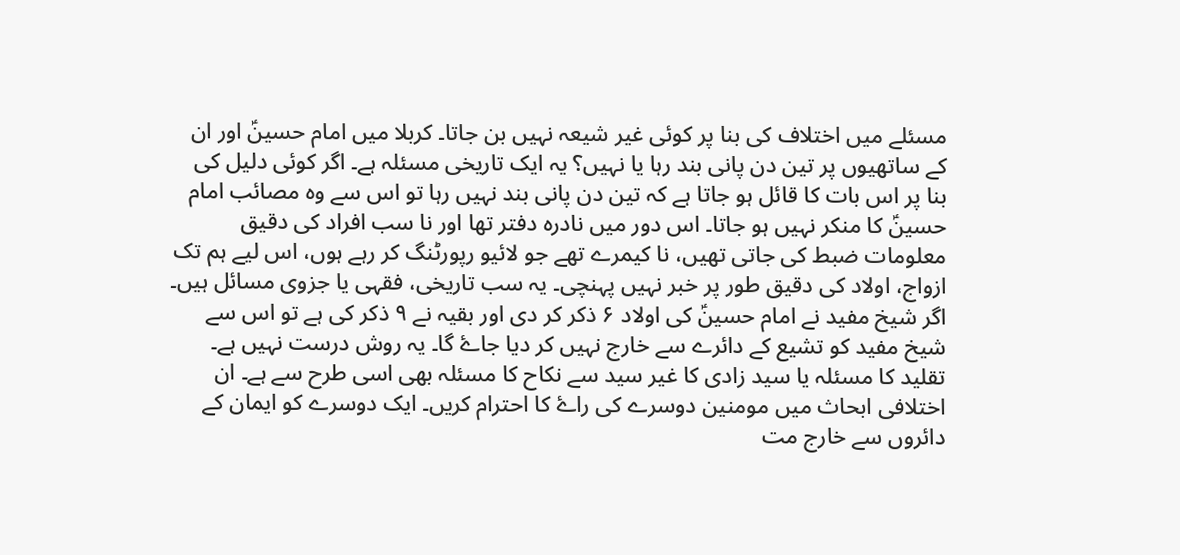مسئلے میں اختلاف کی بنا پر کوئی غیر شیعہ نہیں بن جاتا۔ کربلا میں امام حسینؑ اور ان کے ساتھیوں پر تین دن پانی بند رہا یا نہیں؟ یہ ایک تاریخی مسئلہ ہے۔ اگر کوئی دلیل کی بنا پر اس بات کا قائل ہو جاتا ہے کہ تین دن پانی بند نہیں رہا تو اس سے وہ مصائب امام حسینؑ کا منکر نہیں ہو جاتا۔ اس دور میں نادرہ دفتر تھا اور نا سب افراد کی دقیق معلومات ضبط کی جاتی تھیں، نا کیمرے تھے جو لائیو رپورٹنگ کر رہے ہوں، اس لیے ہم تک ازواج، اولاد کی دقیق طور پر خبر نہیں پہنچی۔ یہ سب تاریخی، فقہی یا جزوی مسائل ہیں۔ اگر شیخ مفید نے امام حسینؑ کی اولاد ۶ ذکر کر دی اور بقیہ نے ۹ ذکر کی ہے تو اس سے شیخ مفید کو تشیع کے دائرے سے خارج نہیں کر دیا جاۓ گا۔ یہ روش درست نہیں ہے۔ تقلید کا مسئلہ یا سید زادی کا غیر سید سے نکاح کا مسئلہ بھی اسی طرح سے ہے۔ ان اختلافی ابحاث میں مومنین دوسرے کی راۓ کا احترام کریں۔ ایک دوسرے کو ایمان کے دائروں سے خارج مت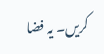کریں۔ یہ فضا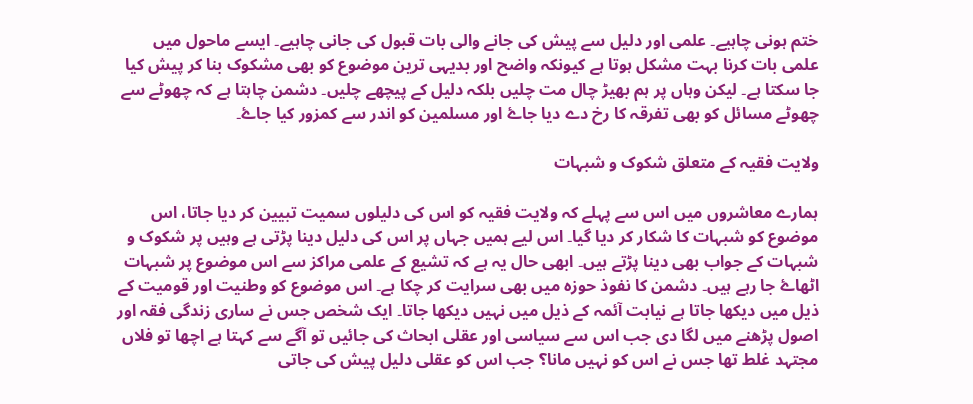ختم ہونی چاہیے۔ علمی اور دلیل سے پیش کی جانے والی بات قبول کی جانی چاہیے۔ ایسے ماحول میں علمی بات کرنا بہت مشکل ہوتا ہے کیونکہ واضح اور بدیہی ترین موضوع کو بھی مشکوک بنا کر پیش کیا جا سکتا ہے۔ لیکن وہاں پر ہم بھیڑ چال مت چلیں بلکہ دلیل کے پیچھے چلیں۔ دشمن چاہتا ہے کہ چھوٹے سے چھوٹے مسائل کو بھی تفرقہ کا رخ دے دیا جاۓ اور مسلمین کو اندر سے کمزور کیا جاۓ۔

ولایت فقیہ کے متعلق شکوک و شبہات

ہمارے معاشروں میں اس سے پہلے کہ ولایت فقیہ کو اس کی دلیلوں سمیت تبیین کر دیا جاتا، اس موضوع کو شبہات کا شکار کر دیا گیا۔ اس لیے ہمیں جہاں پر اس کی دلیل دینا پڑتی ہے وہیں پر شکوک و شبہات کے جواب بھی دینا پڑتے ہیں۔ ابھی حال یہ ہے کہ تشیع کے علمی مراکز سے اس موضوع پر شبہات اٹھاۓ جا رہے ہیں۔ دشمن کا نفوذ حوزہ میں بھی سرایت کر چکا ہے۔ اس موضوع کو وطنیت اور قومیت کے ذیل میں دیکھا جاتا ہے نیابت آئمہ کے ذیل میں نہیں دیکھا جاتا۔ ایک شخص جس نے ساری زندگی فقہ اور اصول پڑھنے میں لگا دی جب اس سے سیاسی اور عقلی ابحاث کی جائیں تو آگے سے کہتا ہے اچھا تو فلاں مجتہد غلط تھا جس نے اس کو نہیں مانا؟ جب اس کو عقلی دلیل پیش کی جاتی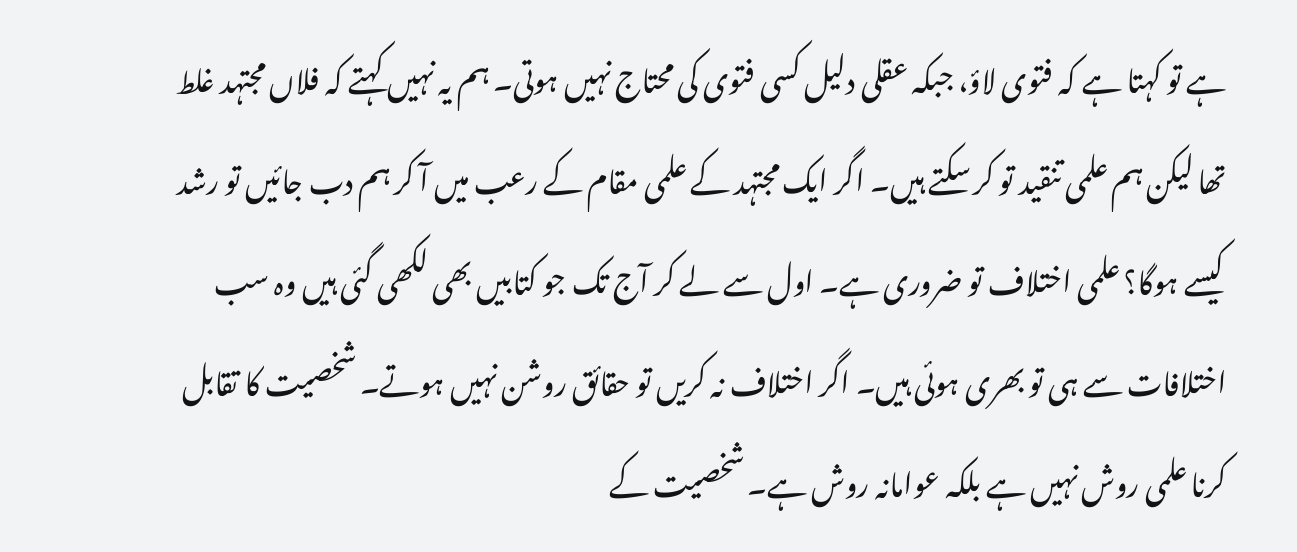ہے تو کہتا ہے کہ فتوی لاؤ، جبکہ عقلی دلیل کسی فتوی کی محتاج نہیں ہوتی۔ ہم یہ نہیں کہتے کہ فلاں مجتہد غلط تھا لیکن ہم علمی تنقید تو کر سکتے ہیں۔ اگر ایک مجتہد کے علمی مقام کے رعب میں آ کر ہم دب جائیں تو رشد کیسے ہوگا؟ علمی اختلاف تو ضروری ہے۔ اول سے لے کر آج تک جو کتابیں بھی لکھی گئی ہیں وہ سب اختلافات سے ہی تو بھری ہوئی ہیں۔ اگر اختلاف نہ کریں تو حقائق روشن نہیں ہوتے۔ شخصیت کا تقابل کرنا علمی روش نہیں ہے بلکہ عوامانہ روش ہے۔ شخصیت کے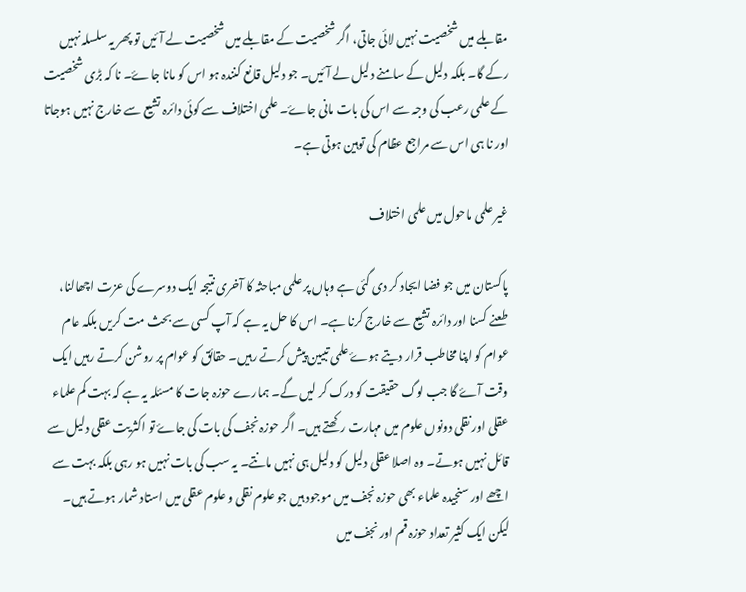مقابلے میں شخصیت نہیں لائی جاتی، اگر شخصیت کے مقابلے میں شخصیت لے آئیں تو پھر یہ سلسلہ نہیں رکے گا۔ بلکہ دلیل کے سامنے دلیل لے آئیں۔ جو دلیل قانع کنندہ ہو اس کو مانا جاۓ۔ نا کہ بڑی شخصیت کے علمی رعب کی وجہ سے اس کی بات مانی جاۓ۔ علمی اختلاف سے کوئی دائرہ تشیع سے خارج نہیں ہوجاتا اور نا ہی اس سے مراجع عظام کی توہین ہوتی ہے۔

غیر علمی ماحول میں علمی اختلاف

پاکستان میں جو فضا ایجاد کر دی گئی ہے وہاں پر علمی مباحثہ کا آخری نتیجہ ایک دوسرے کی عزت اچھالنا، طعنے کسنا اور دائرہ تشیع سے خارج کرنا ہے۔ اس کا حل یہ ہے کہ آپ کسی سے بحث مت کریں بلکہ عام عوام کو اپنا مخاطب قرار دیتے ہوۓ علمی تبیین پیش کرتے رہیں۔ حقائق کو عوام پر روشن کرتے رہیں ایک وقت آۓ گا جب لوگ حقیقت کو درک کر لیں گے۔ ہمارے حوزہ جات کا مسئلہ یہ ہے کہ بہت کم علماء عقلی اور نقلی دونوں علوم میں مہارت رکھتے ہیں۔ اگر حوزہ نجف کی بات کی جاۓ تو اکثریت عقلی دلیل سے قائل نہیں ہوتے۔ وہ اصلا عقلی دلیل کو دلیل ہی نہیں مانتے۔ یہ سب کی بات نہیں ہو رہی بلکہ بہت سے اچھے اور سنجیدہ علماء بھی حوزہ نجف میں موجود ہیں جو علوم نقلی و علوم عقلی میں استاد شمار ہوتے ہیں۔ لیکن ایک کثیر تعداد حوزہ قم اور نجف میں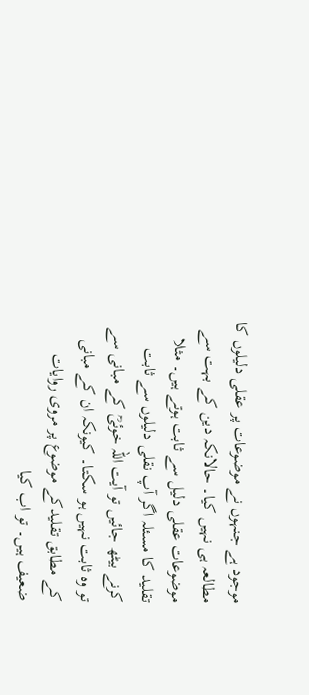موجود ہے جنہوں نے موضوعات پر عقلی دلیلوں کا مطالعہ ہی نہیں کیا۔ حالانکہ دین کے بہت سے موضوعات عقلی دلیل سے ثابت ہوتے ہیں۔ مثلا تقلید کا مسئلہ اگر آپ نقلی دلیلوں سے ثابت کرنے بیٹھ جائیں تو آیت اللہ خوئیؒ کے مبانی سے تو وہ ثابت نہیں ہو سکتا۔ کیونکہ ان کے مبانی کے مطابق تقلیدکے موضوع پر مروی روایات ضعیف ہیں۔ تو اب کیا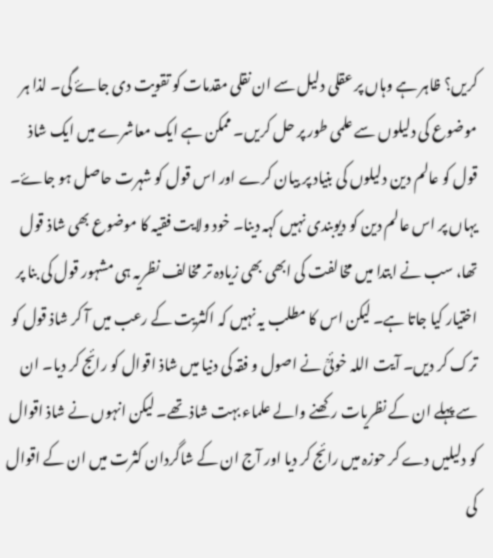کریں؟ ظاہر ہے وہاں پر عقلی دلیل سے ان نقلی مقدمات کو تقویت دی جاۓ گی۔ لذا ہر موضوع کی دلیلوں سے علمی طور پر حل کریں۔ ممکن ہے ایک معاشرے میں ایک شاذ قول کو عالم دین دلیلوں کی بنیاد پر بیان کرے اور اس قول کو شہرت حاصل ہو جاۓ۔ یہاں پر اس عالم دین کو دیوبندی نہیں کہہ دینا۔ خود ولایت فقیہ کا موضوع بھی شاذ قول تھا، سب نے ابتدا میں مخالفت کی ابھی بھی زیادہ تر مخالف نظریہ ہی مشہور قول کی بنا پر اختیار کیا جاتا ہے۔ لیکن اس کا مطلب یہ نہیں کہ اکثریت کے رعب میں آ کر شاذ قول کو ترک کر دیں۔ آیت اللہ خوئیؒ نے اصول و فقہ کی دنیا میں شاذ اقوال کو رائج کر دیا۔ ان سے پہلے ان کے نظریات رکھنے والے علماء بہت شاذ تھے۔ لیکن انہوں نے شاذ اقوال کو دلیلیں دے کر حوزہ میں رائج کر دیا اور آج ان کے شاگردان کثرت میں ان کے اقوال کی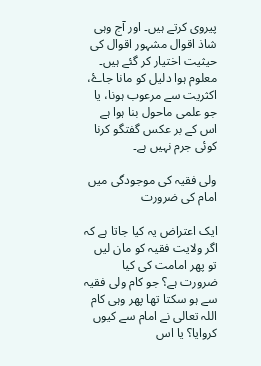پیروی کرتے ہیں۔ اور آج وہی شاذ اقوال مشہور اقوال کی حیثیت اختیار کر گئے ہیں۔ معلوم ہوا دلیل کو مانا جاۓ، اکثریت سے مرعوب ہونا، یا جو علمی ماحول بنا ہوا ہے اس کے بر عکس گفتگو کرنا کوئی جرم نہیں ہے۔

ولی فقیہ کی موجودگی میں امام کی ضرورت

ایک اعتراض یہ کیا جاتا ہے کہ اگر ولایت فقیہ کو مان لیں تو پھر امامت کی کیا ضرورت ہے؟ جو کام ولی فقیہ سے ہو سکتا تھا پھر وہی کام اللہ تعالی نے امام سے کیوں کروایا؟ یا اس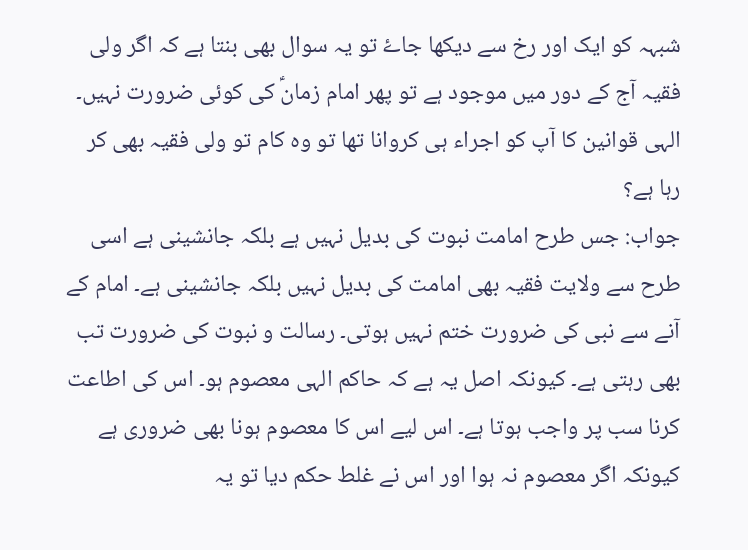شبہہ کو ایک اور رخ سے دیکھا جاۓ تو یہ سوال بھی بنتا ہے کہ اگر ولی فقیہ آج کے دور میں موجود ہے تو پھر امام زمانؑ کی کوئی ضرورت نہیں۔ الہی قوانین کا آپ کو اجراء ہی کروانا تھا تو وہ کام تو ولی فقیہ بھی کر رہا ہے؟
جواب: جس طرح امامت نبوت کی بدیل نہیں ہے بلکہ جانشینی ہے اسی طرح سے ولایت فقیہ بھی امامت کی بدیل نہیں بلکہ جانشینی ہے۔ امام کے آنے سے نبی کی ضرورت ختم نہیں ہوتی۔ رسالت و نبوت کی ضرورت تب بھی رہتی ہے۔ کیونکہ اصل یہ ہے کہ حاکم الہی معصوم ہو۔ اس کی اطاعت کرنا سب پر واجب ہوتا ہے۔ اس لیے اس کا معصوم ہونا بھی ضروری ہے کیونکہ اگر معصوم نہ ہوا اور اس نے غلط حکم دیا تو یہ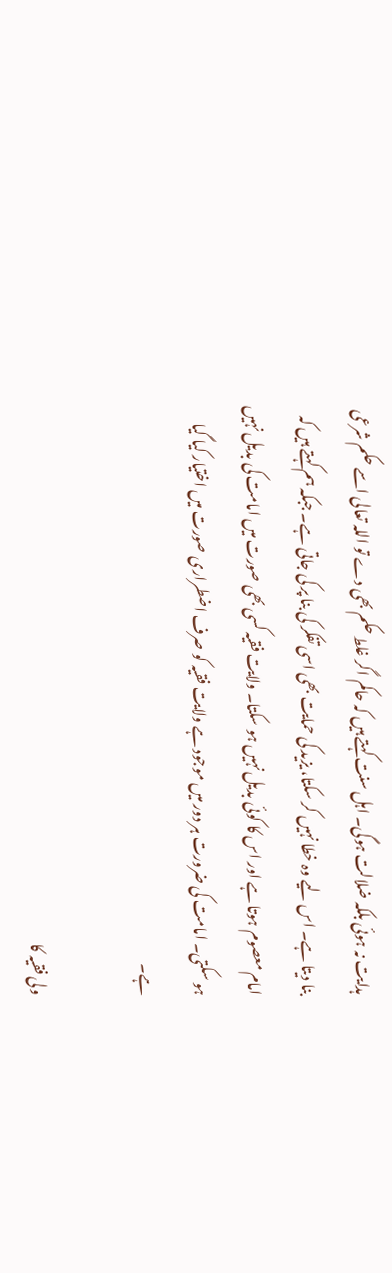ہدایت نہ ہوئی بلکہ ضلالت ہوگی۔ اہل سنت کہتے ہیں کہ حاکم اگر غلط حکم بھی دے تو اللہ تعالی اسے حکم شرعی بنا دیتا ہے۔ اس لیے وہ خطا نہیں کر سکتا، یزید کی حمایت بھی اسی تفکر کی بنا پر کی جاتی ہے۔ جبکہ ہم کہتے ہیں کہ امام معصوم ہوتا ہے اور اس کا کوئی بدیل نہیں ہو سکتا۔ ولایت فقیہ کسی بھی صورت میں امامت کی بدیل نہیں ہو سکتی۔ امامت کی ضرورت ہر دور میں موجود ہے ولایت فقیہ کو صرف اضطراری صورت میں اختیار کیا گیا ہے۔

ولی فقیہ کا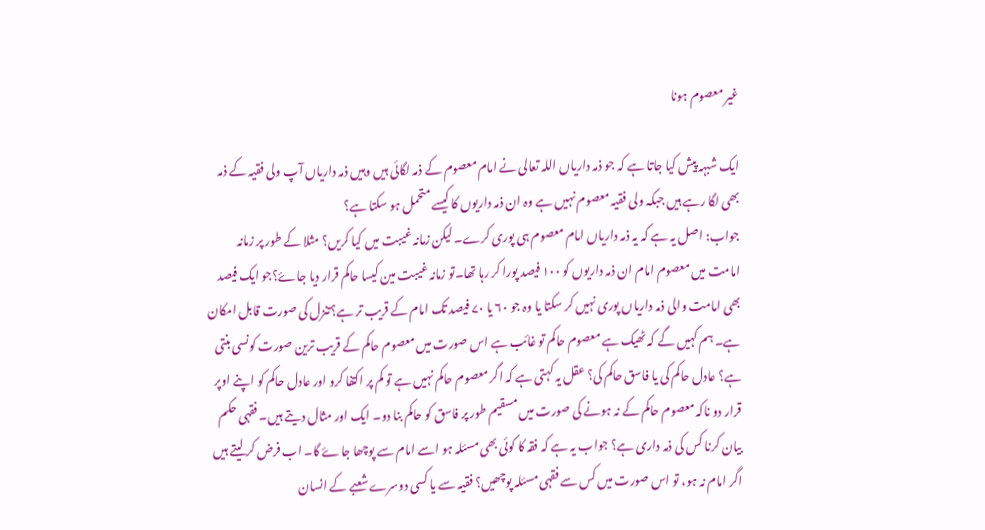غیر معصوم ہونا

ایک شبہہ پیش کیا جاتا ہے کہ جو ذمہ داریاں اللہ تعالی نے امام معصوم کے ذمہ لگائی ہیں وہیں ذمہ داریاں آپ ولی فقیہ کے ذمہ بھی لگا رہے ہیں جبکہ ولی فقیہ معصوم نہیں ہے وہ ان ذمہ داریوں کا کیسے متحمل ہو سکتا ہے؟
جواب: اصل یہ ہے کہ یہ ذمہ داریاں امام معصوم ہی پوری کرے۔ لیکن زمانہ غیبت میں کیا کریں؟ مثلا کے طور پر زمانہ امامت میں معصوم امام ان ذمہ داریوں کو ۱۰۰ فیصد پورا کر رہا تھا۔تو زمانہ غیبت مین کیسا حاکم قرار دیا جاۓ؟جو ایک فیصد بھی امامت والی ذمہ داریاں پوری نہیں کر سکتا یا وہ جو ۶۰ یا ۷۰ فیصد تک امام کے قریب تر ہے؟تنزل کی صورت قابل امکان ہے۔ ہم کہیں گے کہ ٹھیک ہے معصوم حاکم تو غائب ہے اس صورت میں معصوم حاکم کے قریب ترین صورت کونسی بنتی ہے؟ عادل حاکم کی یا فاسق حاکم کی؟ عقل یہ کہتی ہے کہ اگر معصوم حاکم نہیں ہے تو کم پر اکتفا کرو اور عادل حاکم کو اپنے اوپر قرار دو ناکہ معصوم حاکم کے نہ ہونے کی صورت میں مسقیم طور پر فاسق کو حاکم بنا دو۔ ایک اور مثال دیتے ہیں۔ فقہی حکم بیان کرنا کس کی ذمہ داری ہے؟ جواب یہ ہے کہ فقہ کا کوئی بھی مسئلہ ہو اسے امام سے پوچھا جاۓ گا۔ اب فرض کر لیتے ہیں اگر امام نہ ہو، تو اس صورت میں کس سے فقہی مسئلہ پوچھیں؟ فقیہ سے یا کسی دوسرے شعبے کے انسان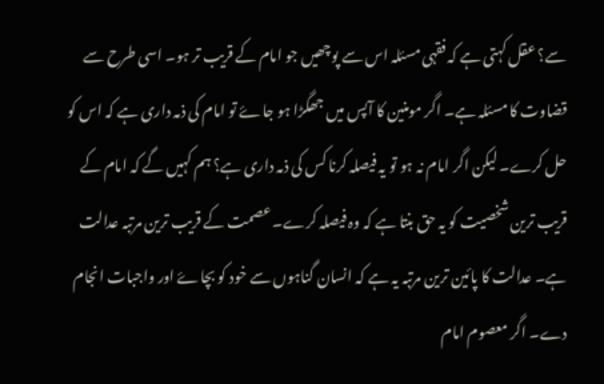سے؟ عقل کہتی ہے کہ فقہی مسئلہ اس سے پوچھیں جو امام کے قریب تر ہو۔ اسی طرح سے قضاوت کا مسئلہ ہے۔ اگر مومنین کا آپس میں جھگڑا ہو جاۓ تو امام کی ذمہ داری ہے کہ اس کو حل کرے۔ لیکن اگر امام نہ ہو تو یہ فیصلہ کرنا کس کی ذمہ داری ہے؟ ہم کہیں گے کہ امام کے قریب ترین شخصیت کو یہ حق بنتا ہے کہ وہ فیصلہ کرے۔ عصمت کے قریب ترین مرتبہ عدالت ہے۔ عدالت کا پائین ترین مرتبہ یہ ہے کہ انسان گناہوں سے خود کو بچاۓ اور واجبات انجام دے۔ اگر معصوم امام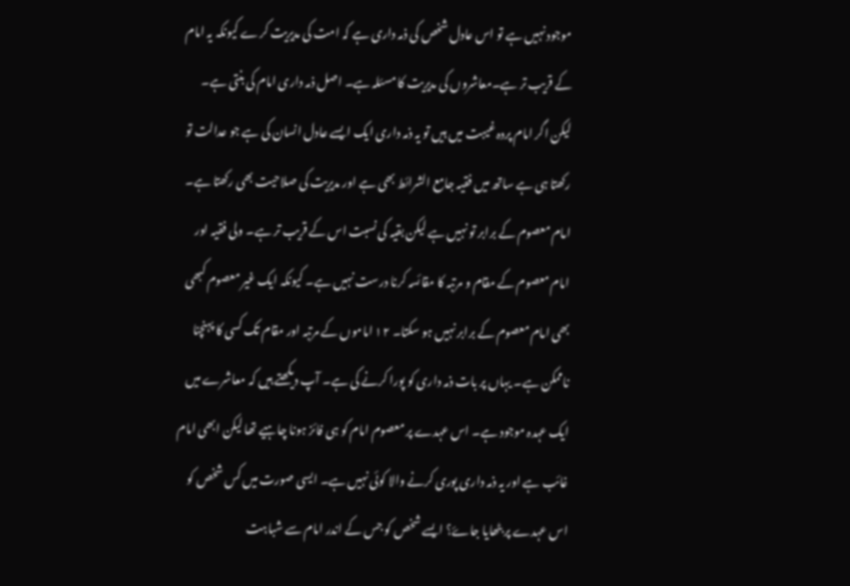موجود نہیں ہے تو اس عادل شخص کی ذمہ داری ہے کہ امت کی مدیریت کرے کیونکہ یہ امام کے قریب تر ہے۔معاشروں کی مدیریت کا مسئلہ ہے۔ اصل ذمہ داری امام کی بنتی ہے۔ لیکن اگر امام پردہ غیبت میں ہیں تو یہ ذمہ داری ایک ایسے عادل انسان کی ہے جو عدالت تو رکھتا ہی ہے ساتھ میں فقیہ جامع الشرائط بھی ہے اور مدیریت کی صلاحیت بھی رکھتا ہے۔ امام معصوم کے برابر تو نہیں ہے لیکن بقیہ کی نسبت اس کے قریب تر ہے۔ ولی فقیہ اور امام معصوم کے مقام و مرتبہ کا مقائسہ کرنا درست نہیں ہے۔ کیونکہ ایک غیر معصوم کبھی بھی امام معصوم کے برابر نہیں ہو سکتا۔ ۱۲ اماموں کے مرتبہ اور مقام تک کسی کا پہنچنا ناممکن ہے۔ یہاں پر بات ذمہ داری کو پورا کرنے کی ہے۔ آپ دیکھتے ہیں کہ معاشرے میں ایک عہدہ موجود ہے۔ اس عہدے پر معصوم امام کو ہی فائز ہونا چاہیے تھا لیکن ابھی امام غائب ہے اور یہ ذمہ داری پوری کرنے والا کوئی نہیں ہے۔ ایسی صورت میں کس شخص کو اس عہدے پر بٹھایا جاۓ؟ ایسے شخص کو جس کے اندر امام سے شباہت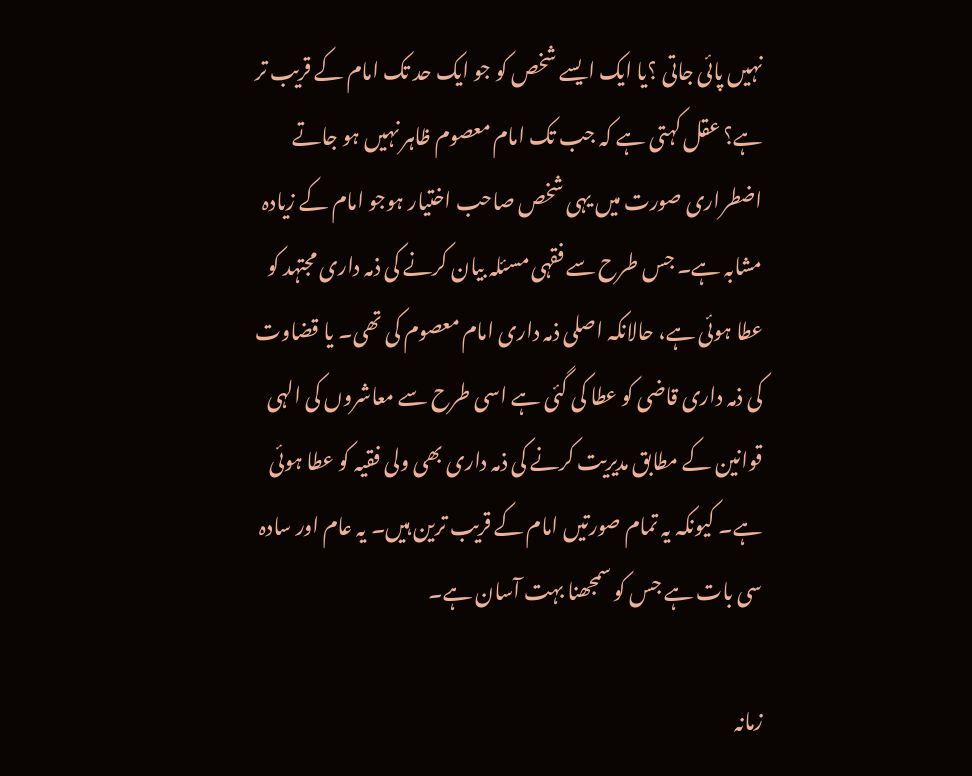نہیں پائی جاتی ؟یا ایک ایسے شخص کو جو ایک حد تک امام کے قریب تر ہے؟ عقل کہتی ہے کہ جب تک امام معصوم ظاہر نہیں ہو جاتے اضطراری صورت میں یہی شخص صاحب اختیار ہوجو امام کے زیادہ مشابہ ہے۔ جس طرح سے فقہی مسئلہ بیان کرنے کی ذمہ داری مجتہد کو عطا ہوئی ہے، حالانکہ اصلی ذمہ داری امام معصوم کی تھی۔ یا قضاوت کی ذمہ داری قاضی کو عطا کی گئی ہے اسی طرح سے معاشروں کی الہی قوانین کے مطابق مدیریت کرنے کی ذمہ داری بھی ولی فقیہ کو عطا ہوئی ہے۔ کیونکہ یہ تمام صورتیں امام کے قریب ترین ہیں۔ یہ عام اور سادہ سی بات ہے جس کو سمجھنا بہت آسان ہے۔

زمانہ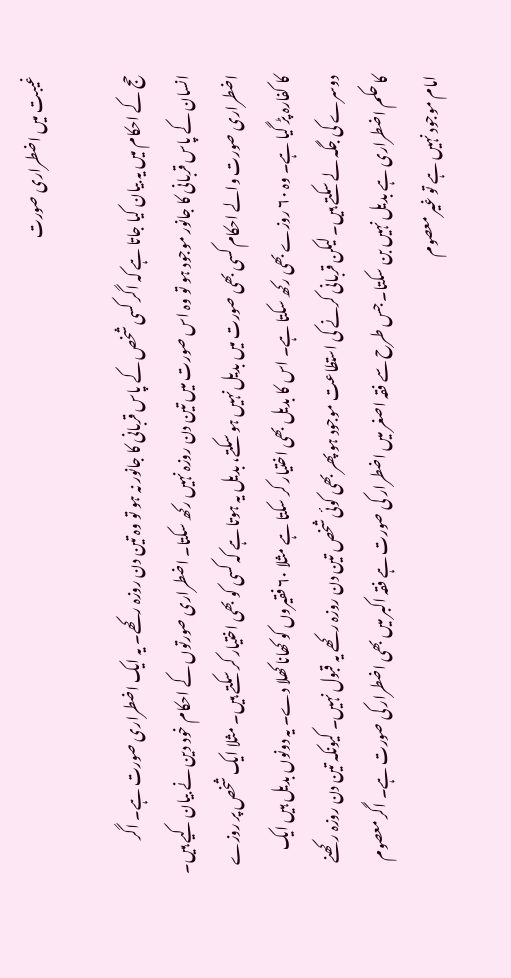غیبت میں اضطراری صورت

حج کے احکام میں یہ بیان کیا جاتا ہے کہ اگر کسی شخص کے پاس قربانی کا جانور نہ ہو تو وہ تین دن روزہ رکھے۔ یہ ایک اضطراری صورت ہے۔ اگر انسان کے پاس قربانی کا جانور موجود ہو تو وہ اس صورت میں تین دن روزہ نہیں رکھ سکتا۔ اضطراری صورتوں کے احکام خود دین نے بیان کیے ہیں۔ اضطراری صورت والے احکام کسی بھی صورت میں بدیل نہیں ہو سکتے، بدیل یہ ہوتا ہے کہ کسی کو بھی اختیار کر سکتے ہیں۔ مثلا ایک شخص پر روزے کا کفارہ پڑ گیا ہے۔ وہ ۶۰ روزے بھی رکھ سکتا ہے۔ اس کا بدیل بھی اختیار کر سکتا ہے مثلا ۶۰ فقیروں کو کھانا کھلا دے۔ یہ دونوں بدیل ہیں ایک دوسرے کی جگہ لے سکتے ہیں۔ لیکن قربانی کرنے کی استطاعت موجود ہو پھر بھی کوئی شخص تین دن روزہ رکھے یہ قبول نہیں۔ کیونکہ تین دن روزہ رکھنے کا حکم اضطراری ہے بدیل نہیں بن سکتا۔ جس طرح سے فقہ اصغر میں اضطرار کی صورت ہے فقہ اکبر میں بھی اضطرار کی صورت ہے۔ اگر معصوم امام موجود نہیں ہے تو غیر معصوم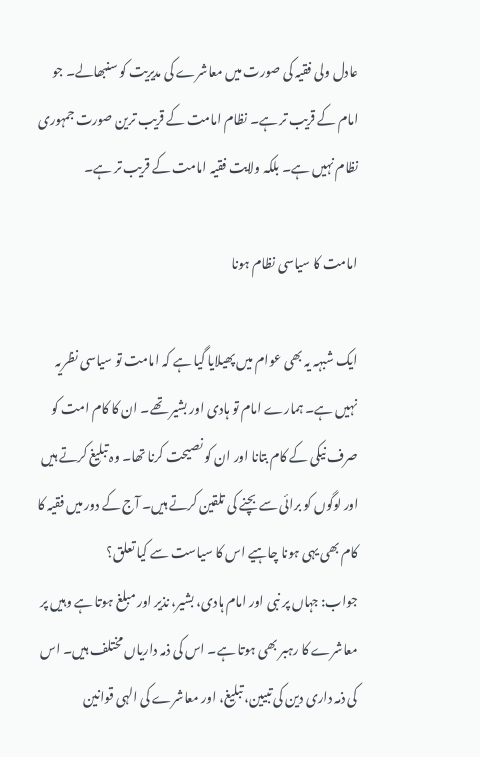عادل ولی فقیہ کی صورت میں معاشرے کی مدیریت کو سنبھالے۔ جو امام کے قریب تر ہے۔ نظام امامت کے قریب ترین صورت جمہوری نظام نہیں ہے۔ بلکہ ولایت فقیہ امامت کے قریب تر ہے۔

امامت کا سیاسی نظام ہونا

ایک شبہہ یہ بھی عوام میں پھیلایا گیا ہے کہ امامت تو سیاسی نظریہ نہیں ہے۔ ہمارے امام تو ہادی اور بشیر تھے۔ ان کا کام امت کو صرف نیکی کے کام بتانا اور ان کو نصیحت کرنا تھا۔ وہ تبلیغ کرتے ہیں اور لوگوں کو برائی سے بچنے کی تلقین کرتے ہیں۔ آج کے دور میں فقیہ کا کام بھی یہی ہونا چاہیے اس کا سیاست سے کیا تعلق؟
جواب: جہاں پر نبی اور امام ہادی، بشیر، نذیر اور مبلغ ہوتا ہے وہیں پر معاشرے کا رہبر بھی ہوتا ہے۔ اس کی ذمہ داریاں مختلف ہیں۔ اس کی ذمہ داری دین کی تبیین، تبلیغ، اور معاشرے کی الہی قوانین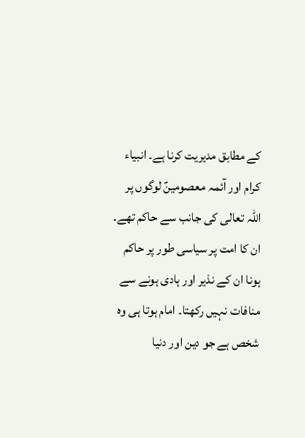کے مطابق مدیریت کرنا ہے۔ انبیاء کرام اور آئمہ معصومینؑ لوگوں پر اللہ تعالی کی جانب سے حاکم تھے۔ ان کا امت پر سیاسی طور پر حاکم ہونا ان کے نذیر اور ہادی ہونے سے منافات نہیں رکھتا۔ امام ہوتا ہی وہ شخص ہے جو دین اور دنیا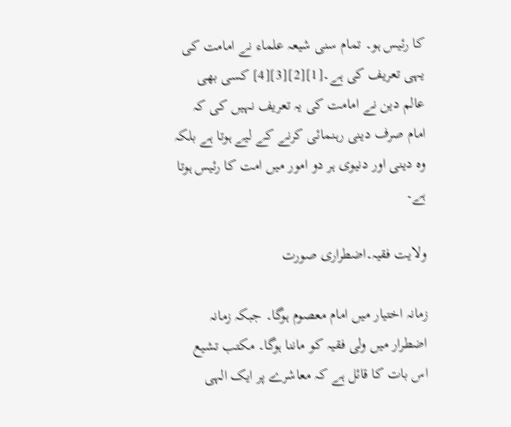کا رئیس ہو۔ تمام سنی شیعہ علماء نے امامت کی یہی تعریف کی ہے۔[1][2][3][4] کسی بھی عالم دین نے امامت کی یہ تعریف نہیں کی کہ امام صرف دینی رہنمائی کرنے کے لیے ہوتا ہے بلکہ وہ دینی اور دنیوی ہر دو امور میں امت کا رئیس ہوتا ہے۔

ولایت فقیہ۔اضطراری صورت

زمانہ اختیار میں امام معصوم ہوگا۔ جبکہ زمانہ اضطرار میں ولی فقیہ کو ماننا ہوگا۔ مکتب تشیع اس بات کا قائل ہے کہ معاشرے پر ایک الہی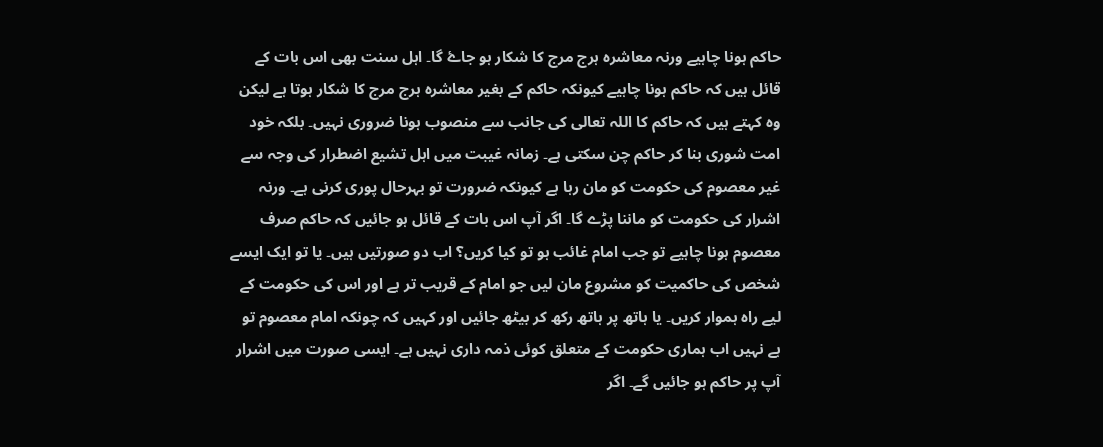حاکم ہونا چاہیے ورنہ معاشرہ ہرج مرج کا شکار ہو جاۓ گا۔ اہل سنت بھی اس بات کے قائل ہیں کہ حاکم ہونا چاہیے کیونکہ حاکم کے بغیر معاشرہ ہرج مرج کا شکار ہوتا ہے لیکن وہ کہتے ہیں کہ حاکم کا اللہ تعالی کی جانب سے منصوب ہونا ضروری نہیں۔ بلکہ خود امت شوری بنا کر حاکم چن سکتی ہے۔ زمانہ غیبت میں اہل تشیع اضطرار کی وجہ سے غیر معصوم کی حکومت کو مان رہا ہے کیونکہ ضرورت تو بہرحال پوری کرنی ہے۔ ورنہ اشرار کی حکومت کو ماننا پڑے گا۔ اگر آپ اس بات کے قائل ہو جائیں کہ حاکم صرف معصوم ہونا چاہیے تو جب امام غائب ہو تو کیا کریں؟ اب دو صورتیں ہیں۔ یا تو ایک ایسے شخص کی حاکمیت کو مشروع مان لیں جو امام کے قریب تر ہے اور اس کی حکومت کے لیے راہ ہموار کریں۔ یا ہاتھ پر ہاتھ رکھ کر بیٹھ جائیں اور کہیں کہ چونکہ امام معصوم تو ہے نہیں اب ہماری حکومت کے متعلق کوئی ذمہ داری نہیں ہے۔ ایسی صورت میں اشرار آپ پر حاکم ہو جائیں گے۔ اگر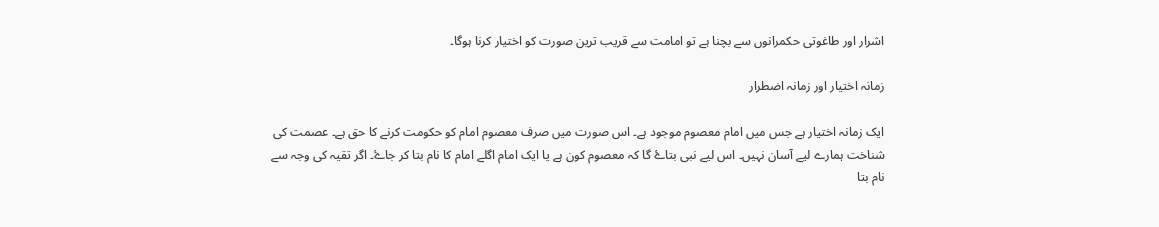اشرار اور طاغوتی حکمرانوں سے بچنا ہے تو امامت سے قریب ترین صورت کو اختیار کرنا ہوگا۔

زمانہ اختیار اور زمانہ اضطرار

ایک زمانہ اختیار ہے جس میں امام معصوم موجود ہے۔ اس صورت میں صرف معصوم امام کو حکومت کرنے کا حق ہے۔ عصمت کی شناخت ہمارے لیے آسان نہیں۔ اس لیے نبی بتاۓ گا کہ معصوم کون ہے یا ایک امام اگلے امام کا نام بتا کر جاۓ۔ اگر تقیہ کی وجہ سے نام بتا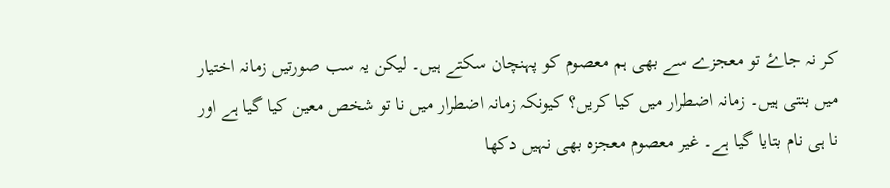کر نہ جاۓ تو معجزے سے بھی ہم معصوم کو پہنچان سکتے ہیں۔ لیکن یہ سب صورتیں زمانہ اختیار میں بنتی ہیں۔ زمانہ اضطرار میں کیا کریں؟ کیونکہ زمانہ اضطرار میں نا تو شخص معین کیا گیا ہے اور نا ہی نام بتایا گیا ہے۔ غیر معصوم معجزہ بھی نہیں دکھا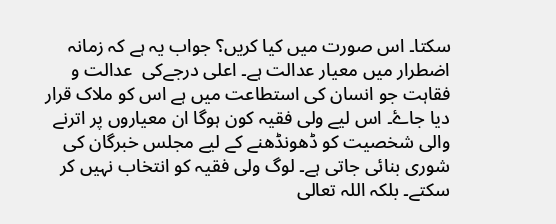سکتا۔ اس صورت میں کیا کریں؟ جواب یہ ہے کہ زمانہ اضطرار میں معیار عدالت ہے۔ اعلی درجےکی  عدالت و فقاہت جو انسان کی استطاعت میں ہے اس کو ملاک قرار دیا جاۓ۔ اس لیے ولی فقیہ کون ہوگا ان معیاروں پر اترنے والی شخصیت کو ڈھونڈھنے کے لیے مجلس خبرگان کی شوری بنائی جاتی ہے۔ لوگ ولی فقیہ کو انتخاب نہیں کر سکتے۔ بلکہ اللہ تعالی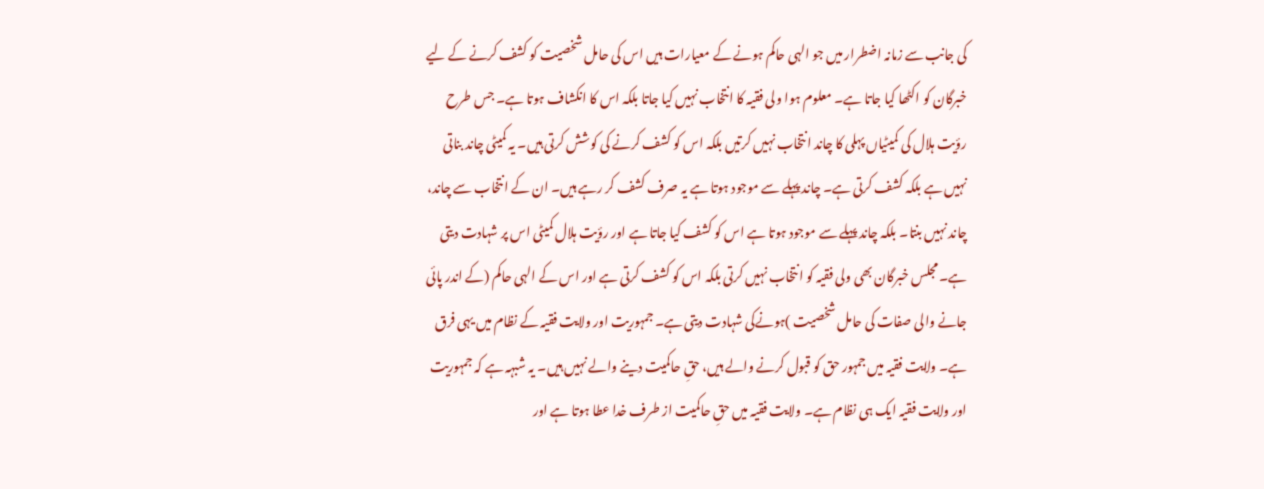کی جانب سے زمانہ اضطرار میں جو الہی حاکم ہونے کے معیارات ہیں اس کی حامل شخصیت کو کشف کرنے کے لیے خبرگان کو اکٹھا کیا جاتا ہے۔ معلوم ہوا ولی فقیہ کا انتخاب نہیں کیا جاتا بلکہ اس کا انکشاف ہوتا ہے۔ جس طرح رؤیت ہلال کی کمیٹیاں پہلی کا چاند انتخاب نہیں کرتیں بلکہ اس کو کشف کرنے کی کوشش کرتی ہیں۔ یہ کمیٹی چاند بناتی نہیں ہے بلکہ کشف کرتی ہے۔ چاند پہلے سے موجود ہوتا ہے یہ صرف کشف کر رہے ہیں۔ ان کے انتخاب سے چاند، چاند نہیں بنتا۔ بلکہ چاند پہلے سے موجود ہوتا ہے اس کو کشف کیا جاتا ہے اور رؤیت ہلال کمیٹی اس پر شہادت دیتی ہے۔ مجلس خبرگان بھی ولی فقیہ کو انتخاب نہیں کرتی بلکہ اس کو کشف کرتی ہے اور اس کے الہی حاکم (کے اندر پائی جانے والی صفات کی حامل شخصیت )ہونےکی شہادت دیتی ہے۔ جمہوریت اور ولایت فقیہ کے نظام میں یہی فرق ہے۔ ولایت فقیہ میں جمہور حق کو قبول کرنے والے ہیں، حقِ حاکمیت دینے والے نہیں ہیں۔ یہ شبہہ ہے کہ جمہوریت اور ولایت فقیہ ایک ہی نظام ہے۔ ولایت فقیہ میں حقِ حاکمیت از طرف خدا عطا ہوتا ہے اور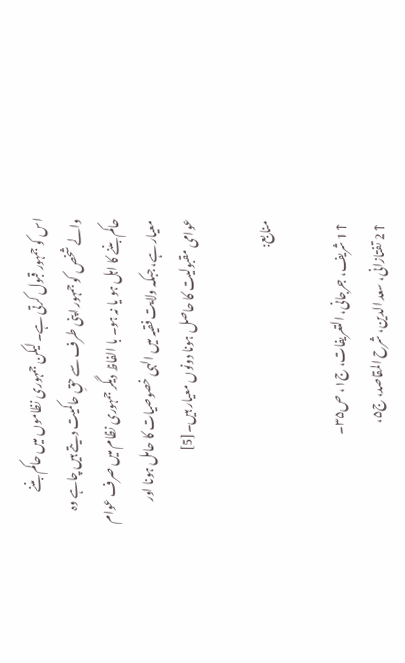اس کو جمہور قبول کرتی ہے۔ لیکن جمہوری نظاموں میں حاکم بننے والے شخص کو جمہور اپنی طرف سے حقِ حاکمیت دیتے ہیں چاہے وہ حاکم بننے کا اہل ہو یا نہ ہو۔ با الفاظ دیگر جمہوری نظام میں صرف عوام معیار ہے، جبکہ ولایت فقیہ میں الہی خصوصیات کا حامل ہونا اور عوامی مقبولیت کا حاصل ہونا دونوں معیار ہیں۔[5]

منابع:

↑1 شریف، جرجانی، التعریفات، ج۱، ص۳۵۔
↑2 تفتازانی، سعد الدین، شرح المقاصد، ج۵،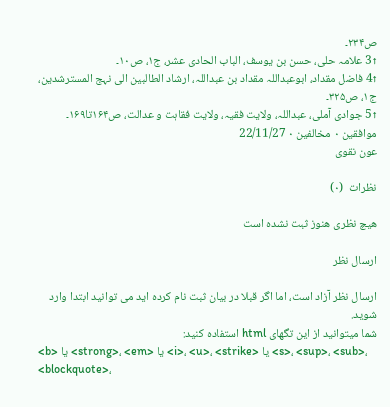ص۲۳۴۔
↑3 علامہ حلی، حسن بن یوسف، الباب الحادی عشر، ج۱، ص۱۰۔
↑4 فاضل مقداد، ابوعبداللہ مقداد بن عبداللہ، ارشاد الطالبین الی نہج المسترشدین، ج۱، ص۳۲۵۔
↑5 جوادی آملی، عبداللہ، ولایت فقیہ، ولایت فقاہت و عدالت، ص۱۶۴تا۱۶۹۔
موافقین ۰ مخالفین ۰ 22/11/27
عون نقوی

نظرات  (۰)

هیچ نظری هنوز ثبت نشده است

ارسال نظر

ارسال نظر آزاد است، اما اگر قبلا در بیان ثبت نام کرده اید می توانید ابتدا وارد شوید.
شما میتوانید از این تگهای html استفاده کنید:
<b> یا <strong>، <em> یا <i>، <u>، <strike> یا <s>، <sup>، <sub>، <blockquote>،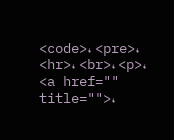<code>، <pre>، <hr>، <br>، <p>، <a href="" title="">،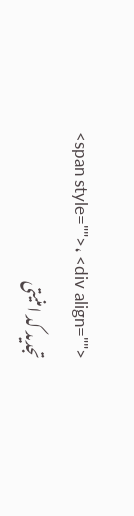<span style="">، <div align="">
تجدید کد امنیتی